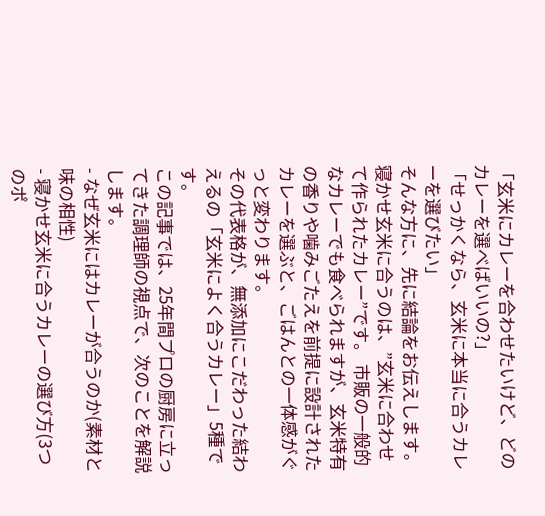「玄米にカレーを合わせたいけど、どのカレーを選べばいいの?」
「せっかくなら、玄米に本当に合うカレーを選びたい」
そんな方に、先に結論をお伝えします。寝かせ玄米に合うのは、”玄米に合わせて作られたカレー”です。 市販の一般的なカレーでも食べられますが、玄米特有の香りや噛みごたえを前提に設計されたカレーを選ぶと、ごはんとの一体感がぐっと変わります。
その代表格が、無添加にこだわった結わえるの「玄米によく合うカレー」5種です。
この記事では、25年間プロの厨房に立ってきた調理師の視点で、次のことを解説します。
- なぜ玄米にはカレーが合うのか(素材と味の相性)
- 寝かせ玄米に合うカレーの選び方(3つのポ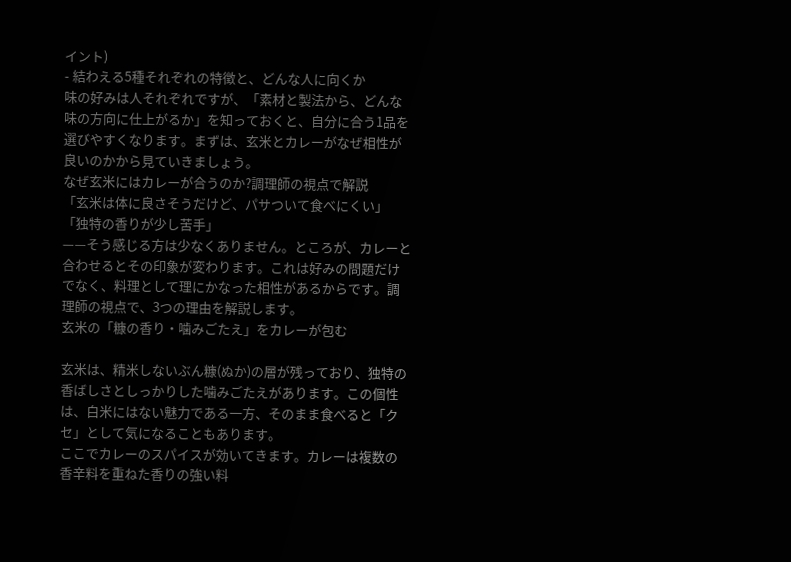イント)
- 結わえる5種それぞれの特徴と、どんな人に向くか
味の好みは人それぞれですが、「素材と製法から、どんな味の方向に仕上がるか」を知っておくと、自分に合う1品を選びやすくなります。まずは、玄米とカレーがなぜ相性が良いのかから見ていきましょう。
なぜ玄米にはカレーが合うのか?調理師の視点で解説
「玄米は体に良さそうだけど、パサついて食べにくい」「独特の香りが少し苦手」
——そう感じる方は少なくありません。ところが、カレーと合わせるとその印象が変わります。これは好みの問題だけでなく、料理として理にかなった相性があるからです。調理師の視点で、3つの理由を解説します。
玄米の「糠の香り・噛みごたえ」をカレーが包む

玄米は、精米しないぶん糠(ぬか)の層が残っており、独特の香ばしさとしっかりした噛みごたえがあります。この個性は、白米にはない魅力である一方、そのまま食べると「クセ」として気になることもあります。
ここでカレーのスパイスが効いてきます。カレーは複数の香辛料を重ねた香りの強い料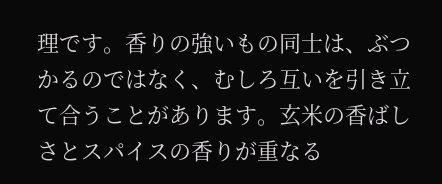理です。香りの強いもの同士は、ぶつかるのではなく、むしろ互いを引き立て合うことがあります。玄米の香ばしさとスパイスの香りが重なる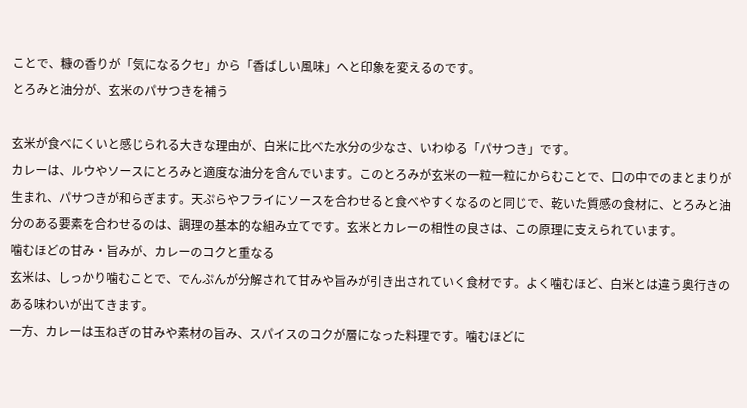ことで、糠の香りが「気になるクセ」から「香ばしい風味」へと印象を変えるのです。
とろみと油分が、玄米のパサつきを補う

玄米が食べにくいと感じられる大きな理由が、白米に比べた水分の少なさ、いわゆる「パサつき」です。
カレーは、ルウやソースにとろみと適度な油分を含んでいます。このとろみが玄米の一粒一粒にからむことで、口の中でのまとまりが生まれ、パサつきが和らぎます。天ぷらやフライにソースを合わせると食べやすくなるのと同じで、乾いた質感の食材に、とろみと油分のある要素を合わせるのは、調理の基本的な組み立てです。玄米とカレーの相性の良さは、この原理に支えられています。
噛むほどの甘み・旨みが、カレーのコクと重なる
玄米は、しっかり噛むことで、でんぷんが分解されて甘みや旨みが引き出されていく食材です。よく噛むほど、白米とは違う奥行きのある味わいが出てきます。
一方、カレーは玉ねぎの甘みや素材の旨み、スパイスのコクが層になった料理です。噛むほどに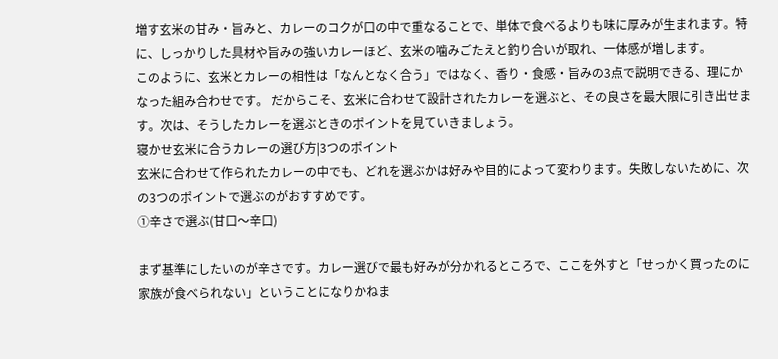増す玄米の甘み・旨みと、カレーのコクが口の中で重なることで、単体で食べるよりも味に厚みが生まれます。特に、しっかりした具材や旨みの強いカレーほど、玄米の噛みごたえと釣り合いが取れ、一体感が増します。
このように、玄米とカレーの相性は「なんとなく合う」ではなく、香り・食感・旨みの3点で説明できる、理にかなった組み合わせです。 だからこそ、玄米に合わせて設計されたカレーを選ぶと、その良さを最大限に引き出せます。次は、そうしたカレーを選ぶときのポイントを見ていきましょう。
寝かせ玄米に合うカレーの選び方|3つのポイント
玄米に合わせて作られたカレーの中でも、どれを選ぶかは好みや目的によって変わります。失敗しないために、次の3つのポイントで選ぶのがおすすめです。
①辛さで選ぶ(甘口〜辛口)

まず基準にしたいのが辛さです。カレー選びで最も好みが分かれるところで、ここを外すと「せっかく買ったのに家族が食べられない」ということになりかねま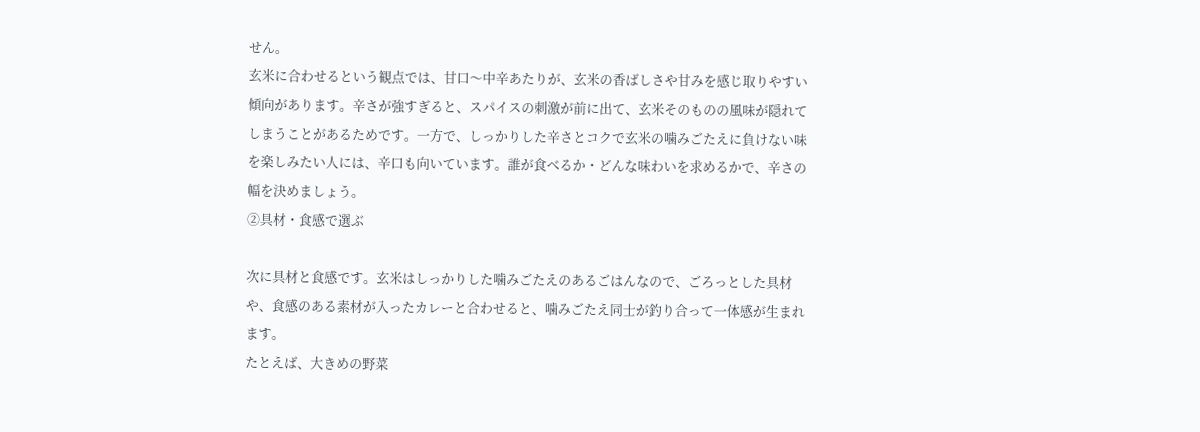せん。
玄米に合わせるという観点では、甘口〜中辛あたりが、玄米の香ばしさや甘みを感じ取りやすい傾向があります。辛さが強すぎると、スパイスの刺激が前に出て、玄米そのものの風味が隠れてしまうことがあるためです。一方で、しっかりした辛さとコクで玄米の噛みごたえに負けない味を楽しみたい人には、辛口も向いています。誰が食べるか・どんな味わいを求めるかで、辛さの幅を決めましょう。
②具材・食感で選ぶ

次に具材と食感です。玄米はしっかりした噛みごたえのあるごはんなので、ごろっとした具材や、食感のある素材が入ったカレーと合わせると、噛みごたえ同士が釣り合って一体感が生まれます。
たとえば、大きめの野菜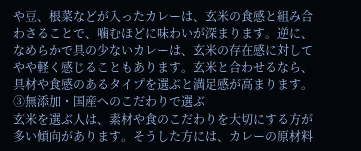や豆、根菜などが入ったカレーは、玄米の食感と組み合わさることで、噛むほどに味わいが深まります。逆に、なめらかで具の少ないカレーは、玄米の存在感に対してやや軽く感じることもあります。玄米と合わせるなら、具材や食感のあるタイプを選ぶと満足感が高まります。
③無添加・国産へのこだわりで選ぶ
玄米を選ぶ人は、素材や食のこだわりを大切にする方が多い傾向があります。そうした方には、カレーの原材料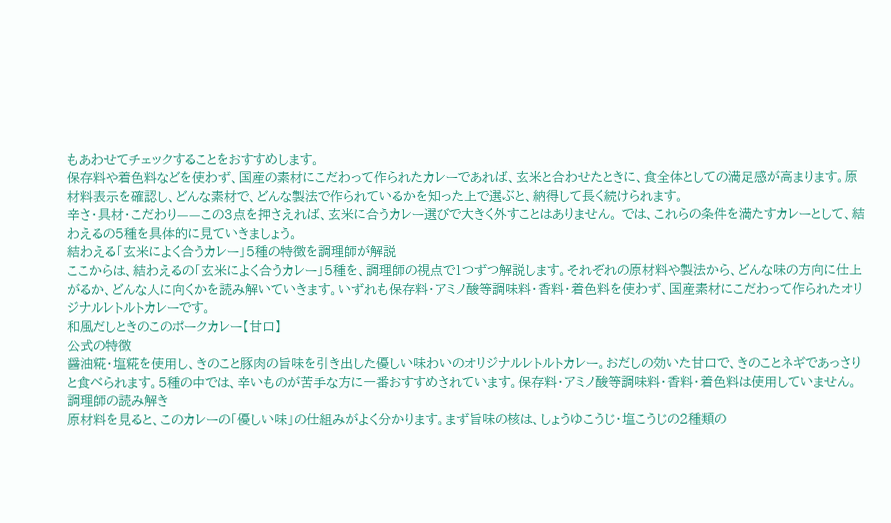もあわせてチェックすることをおすすめします。
保存料や着色料などを使わず、国産の素材にこだわって作られたカレーであれば、玄米と合わせたときに、食全体としての満足感が高まります。原材料表示を確認し、どんな素材で、どんな製法で作られているかを知った上で選ぶと、納得して長く続けられます。
辛さ・具材・こだわり——この3点を押さえれば、玄米に合うカレー選びで大きく外すことはありません。 では、これらの条件を満たすカレーとして、結わえるの5種を具体的に見ていきましょう。
結わえる「玄米によく合うカレー」5種の特徴を調理師が解説
ここからは、結わえるの「玄米によく合うカレー」5種を、調理師の視点で1つずつ解説します。それぞれの原材料や製法から、どんな味の方向に仕上がるか、どんな人に向くかを読み解いていきます。いずれも保存料・アミノ酸等調味料・香料・着色料を使わず、国産素材にこだわって作られたオリジナルレトルトカレーです。
和風だしときのこのポークカレー【甘口】
公式の特徴
醤油糀・塩糀を使用し、きのこと豚肉の旨味を引き出した優しい味わいのオリジナルレトルトカレー。おだしの効いた甘口で、きのことネギであっさりと食べられます。5種の中では、辛いものが苦手な方に一番おすすめされています。保存料・アミノ酸等調味料・香料・着色料は使用していません。
調理師の読み解き
原材料を見ると、このカレーの「優しい味」の仕組みがよく分かります。まず旨味の核は、しょうゆこうじ・塩こうじの2種類の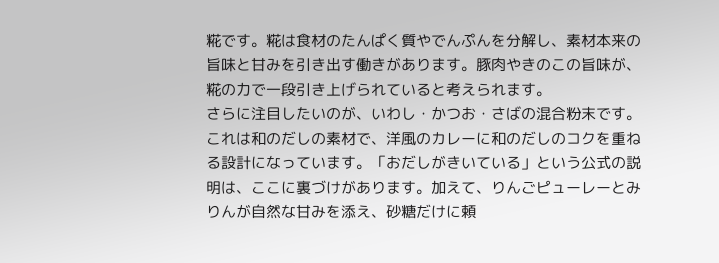糀です。糀は食材のたんぱく質やでんぷんを分解し、素材本来の旨味と甘みを引き出す働きがあります。豚肉やきのこの旨味が、糀の力で一段引き上げられていると考えられます。
さらに注目したいのが、いわし・かつお・さばの混合粉末です。これは和のだしの素材で、洋風のカレーに和のだしのコクを重ねる設計になっています。「おだしがきいている」という公式の説明は、ここに裏づけがあります。加えて、りんごピューレーとみりんが自然な甘みを添え、砂糖だけに頼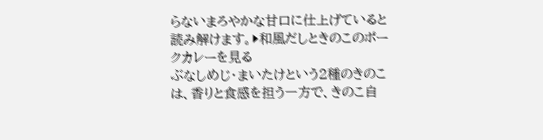らないまろやかな甘口に仕上げていると読み解けます。▶和風だしときのこのポークカレーを見る
ぶなしめじ・まいたけという2種のきのこは、香りと食感を担う一方で、きのこ自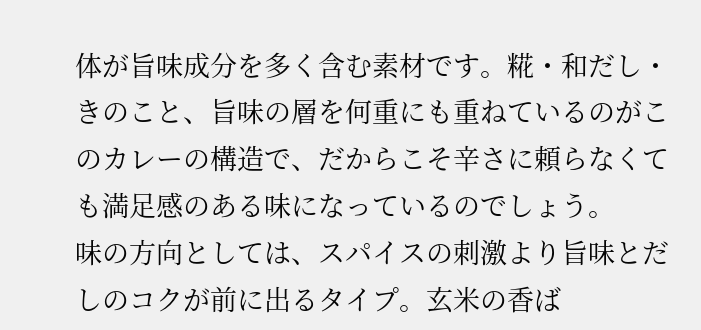体が旨味成分を多く含む素材です。糀・和だし・きのこと、旨味の層を何重にも重ねているのがこのカレーの構造で、だからこそ辛さに頼らなくても満足感のある味になっているのでしょう。
味の方向としては、スパイスの刺激より旨味とだしのコクが前に出るタイプ。玄米の香ば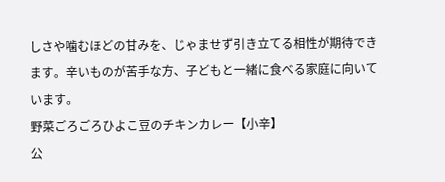しさや噛むほどの甘みを、じゃませず引き立てる相性が期待できます。辛いものが苦手な方、子どもと一緒に食べる家庭に向いています。
野菜ごろごろひよこ豆のチキンカレー【小辛】
公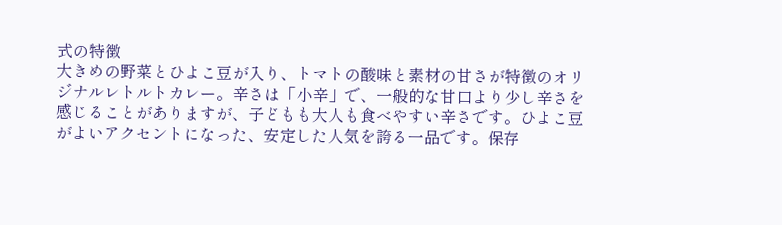式の特徴
大きめの野菜とひよこ豆が入り、トマトの酸味と素材の甘さが特徴のオリジナルレトルトカレー。辛さは「小辛」で、一般的な甘口より少し辛さを感じることがありますが、子どもも大人も食べやすい辛さです。ひよこ豆がよいアクセントになった、安定した人気を誇る一品です。保存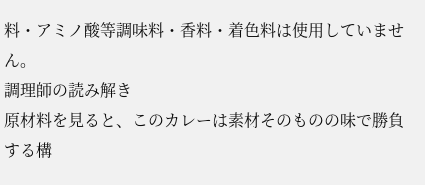料・アミノ酸等調味料・香料・着色料は使用していません。
調理師の読み解き
原材料を見ると、このカレーは素材そのものの味で勝負する構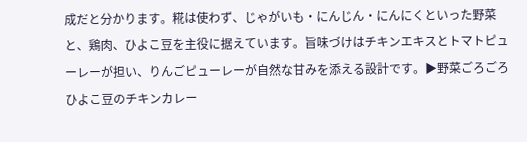成だと分かります。糀は使わず、じゃがいも・にんじん・にんにくといった野菜と、鶏肉、ひよこ豆を主役に据えています。旨味づけはチキンエキスとトマトピューレーが担い、りんごピューレーが自然な甘みを添える設計です。▶野菜ごろごろひよこ豆のチキンカレー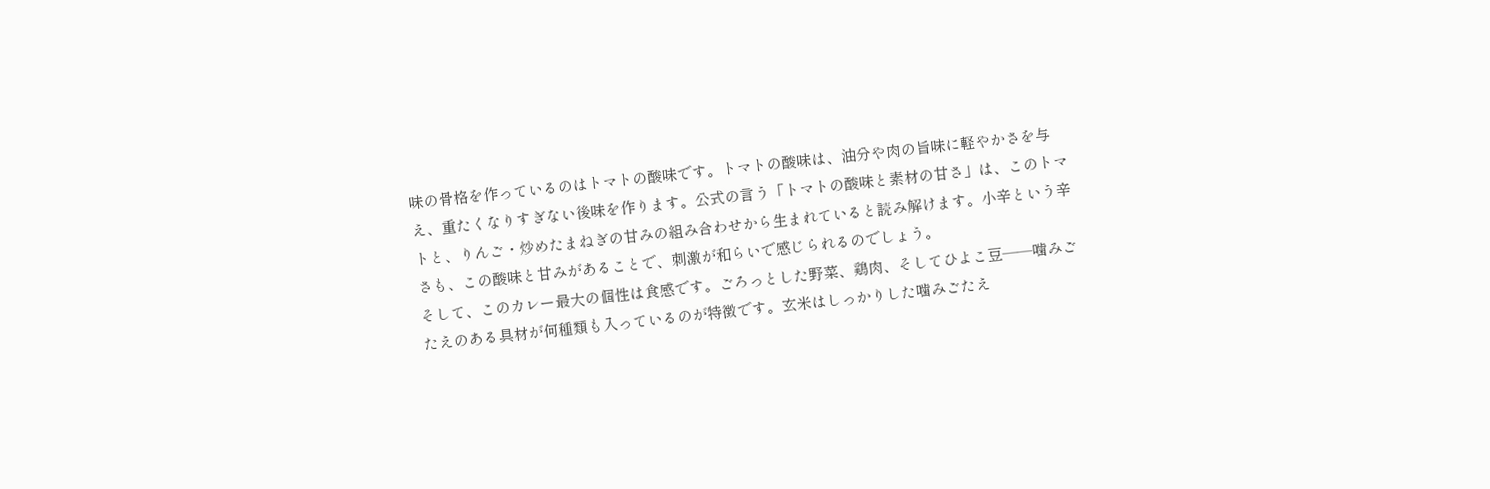味の骨格を作っているのはトマトの酸味です。トマトの酸味は、油分や肉の旨味に軽やかさを与え、重たくなりすぎない後味を作ります。公式の言う「トマトの酸味と素材の甘さ」は、このトマトと、りんご・炒めたまねぎの甘みの組み合わせから生まれていると読み解けます。小辛という辛さも、この酸味と甘みがあることで、刺激が和らいで感じられるのでしょう。
そして、このカレー最大の個性は食感です。ごろっとした野菜、鶏肉、そしてひよこ豆——噛みごたえのある具材が何種類も入っているのが特徴です。玄米はしっかりした噛みごたえ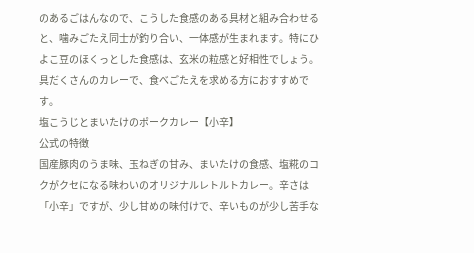のあるごはんなので、こうした食感のある具材と組み合わせると、噛みごたえ同士が釣り合い、一体感が生まれます。特にひよこ豆のほくっとした食感は、玄米の粒感と好相性でしょう。具だくさんのカレーで、食べごたえを求める方におすすめです。
塩こうじとまいたけのポークカレー【小辛】
公式の特徴
国産豚肉のうま味、玉ねぎの甘み、まいたけの食感、塩糀のコクがクセになる味わいのオリジナルレトルトカレー。辛さは「小辛」ですが、少し甘めの味付けで、辛いものが少し苦手な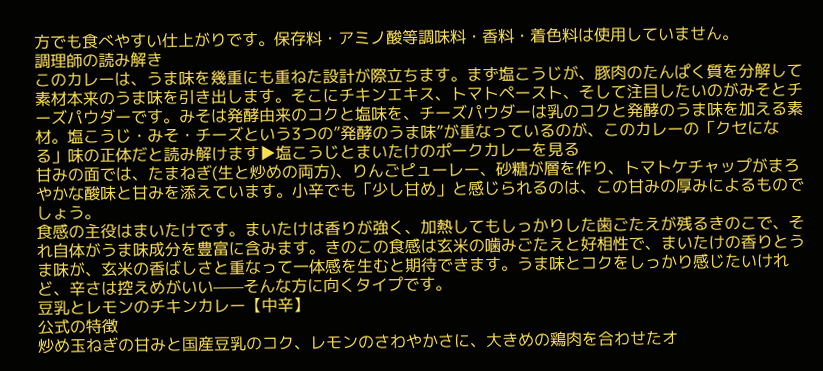方でも食べやすい仕上がりです。保存料・アミノ酸等調味料・香料・着色料は使用していません。
調理師の読み解き
このカレーは、うま味を幾重にも重ねた設計が際立ちます。まず塩こうじが、豚肉のたんぱく質を分解して素材本来のうま味を引き出します。そこにチキンエキス、トマトペースト、そして注目したいのがみそとチーズパウダーです。みそは発酵由来のコクと塩味を、チーズパウダーは乳のコクと発酵のうま味を加える素材。塩こうじ・みそ・チーズという3つの”発酵のうま味”が重なっているのが、このカレーの「クセになる」味の正体だと読み解けます▶塩こうじとまいたけのポークカレーを見る
甘みの面では、たまねぎ(生と炒めの両方)、りんごピューレー、砂糖が層を作り、トマトケチャップがまろやかな酸味と甘みを添えています。小辛でも「少し甘め」と感じられるのは、この甘みの厚みによるものでしょう。
食感の主役はまいたけです。まいたけは香りが強く、加熱してもしっかりした歯ごたえが残るきのこで、それ自体がうま味成分を豊富に含みます。きのこの食感は玄米の噛みごたえと好相性で、まいたけの香りとうま味が、玄米の香ばしさと重なって一体感を生むと期待できます。うま味とコクをしっかり感じたいけれど、辛さは控えめがいい——そんな方に向くタイプです。
豆乳とレモンのチキンカレー【中辛】
公式の特徴
炒め玉ねぎの甘みと国産豆乳のコク、レモンのさわやかさに、大きめの鶏肉を合わせたオ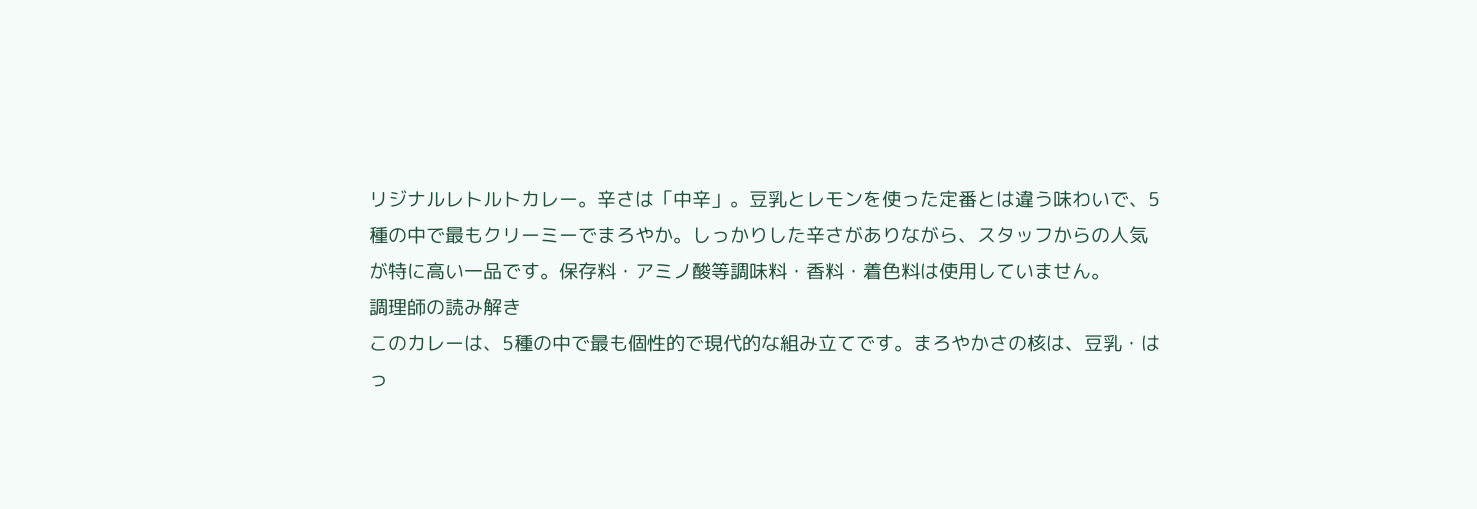リジナルレトルトカレー。辛さは「中辛」。豆乳とレモンを使った定番とは違う味わいで、5種の中で最もクリーミーでまろやか。しっかりした辛さがありながら、スタッフからの人気が特に高い一品です。保存料・アミノ酸等調味料・香料・着色料は使用していません。
調理師の読み解き
このカレーは、5種の中で最も個性的で現代的な組み立てです。まろやかさの核は、豆乳・はっ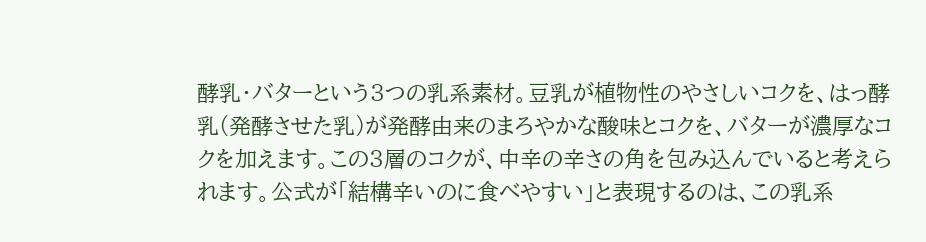酵乳・バターという3つの乳系素材。豆乳が植物性のやさしいコクを、はっ酵乳(発酵させた乳)が発酵由来のまろやかな酸味とコクを、バターが濃厚なコクを加えます。この3層のコクが、中辛の辛さの角を包み込んでいると考えられます。公式が「結構辛いのに食べやすい」と表現するのは、この乳系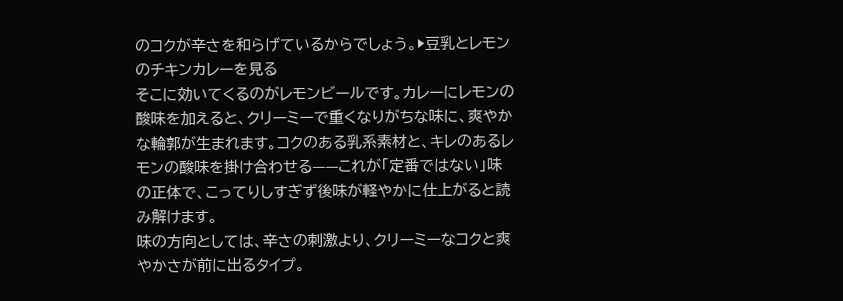のコクが辛さを和らげているからでしょう。▶豆乳とレモンのチキンカレーを見る
そこに効いてくるのがレモンビールです。カレーにレモンの酸味を加えると、クリーミーで重くなりがちな味に、爽やかな輪郭が生まれます。コクのある乳系素材と、キレのあるレモンの酸味を掛け合わせる——これが「定番ではない」味の正体で、こってりしすぎず後味が軽やかに仕上がると読み解けます。
味の方向としては、辛さの刺激より、クリーミーなコクと爽やかさが前に出るタイプ。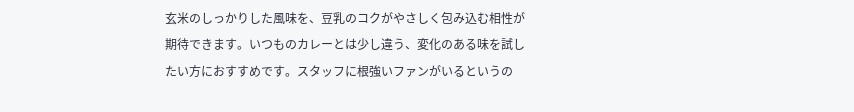玄米のしっかりした風味を、豆乳のコクがやさしく包み込む相性が期待できます。いつものカレーとは少し違う、変化のある味を試したい方におすすめです。スタッフに根強いファンがいるというの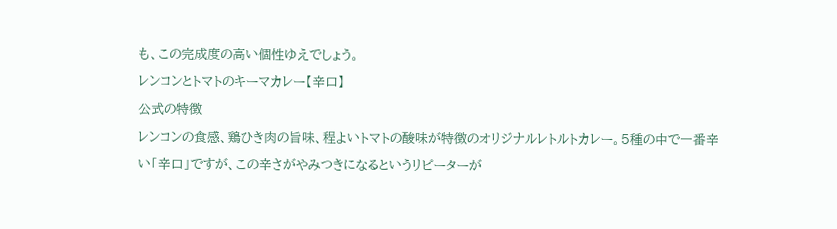も、この完成度の高い個性ゆえでしょう。
レンコンとトマトのキーマカレー【辛口】
公式の特徴
レンコンの食感、鶏ひき肉の旨味、程よいトマトの酸味が特徴のオリジナルレトルトカレー。5種の中で一番辛い「辛口」ですが、この辛さがやみつきになるというリピーターが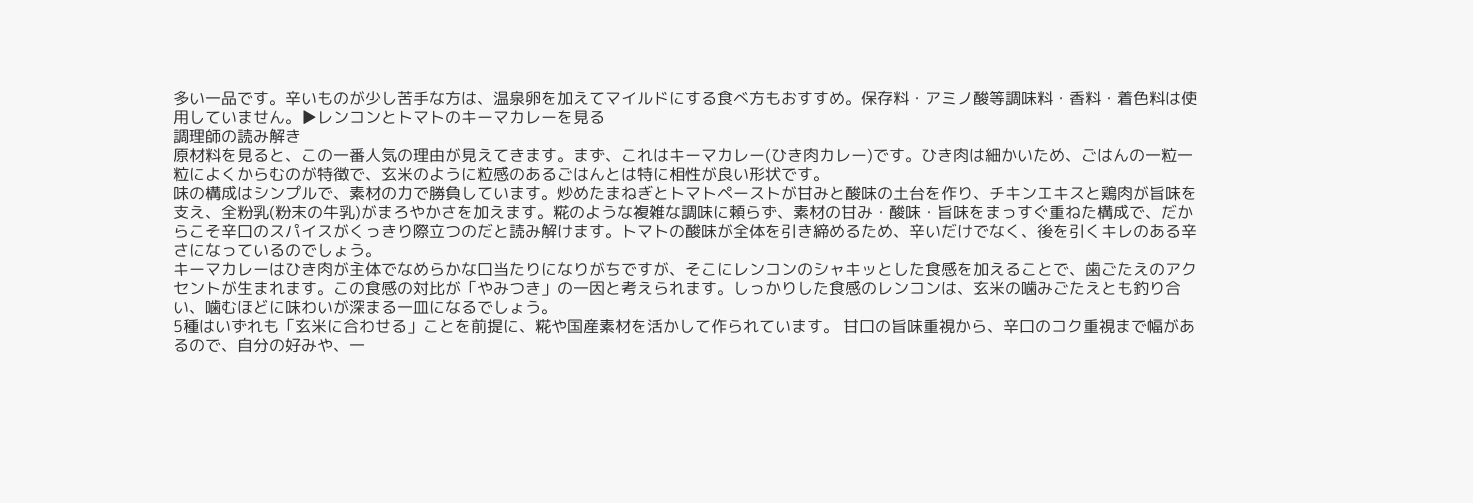多い一品です。辛いものが少し苦手な方は、温泉卵を加えてマイルドにする食べ方もおすすめ。保存料・アミノ酸等調味料・香料・着色料は使用していません。▶レンコンとトマトのキーマカレーを見る
調理師の読み解き
原材料を見ると、この一番人気の理由が見えてきます。まず、これはキーマカレー(ひき肉カレー)です。ひき肉は細かいため、ごはんの一粒一粒によくからむのが特徴で、玄米のように粒感のあるごはんとは特に相性が良い形状です。
味の構成はシンプルで、素材の力で勝負しています。炒めたまねぎとトマトペーストが甘みと酸味の土台を作り、チキンエキスと鶏肉が旨味を支え、全粉乳(粉末の牛乳)がまろやかさを加えます。糀のような複雑な調味に頼らず、素材の甘み・酸味・旨味をまっすぐ重ねた構成で、だからこそ辛口のスパイスがくっきり際立つのだと読み解けます。トマトの酸味が全体を引き締めるため、辛いだけでなく、後を引くキレのある辛さになっているのでしょう。
キーマカレーはひき肉が主体でなめらかな口当たりになりがちですが、そこにレンコンのシャキッとした食感を加えることで、歯ごたえのアクセントが生まれます。この食感の対比が「やみつき」の一因と考えられます。しっかりした食感のレンコンは、玄米の噛みごたえとも釣り合い、噛むほどに味わいが深まる一皿になるでしょう。
5種はいずれも「玄米に合わせる」ことを前提に、糀や国産素材を活かして作られています。 甘口の旨味重視から、辛口のコク重視まで幅があるので、自分の好みや、一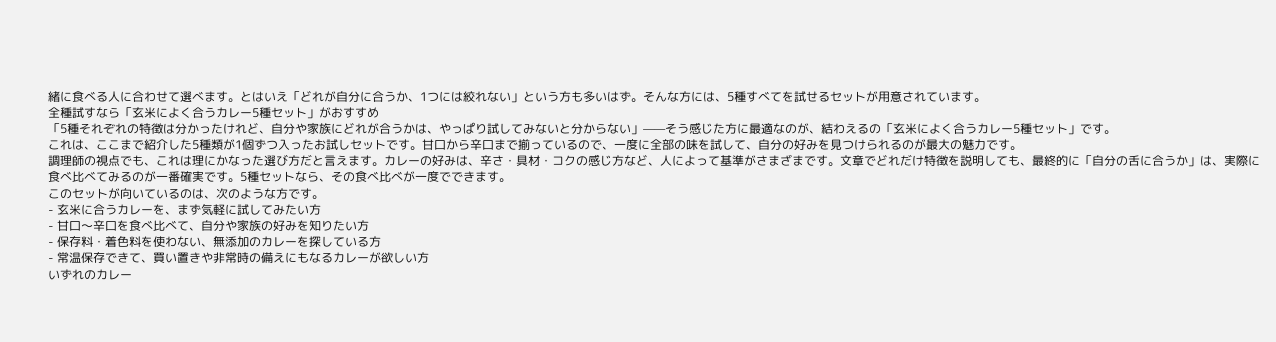緒に食べる人に合わせて選べます。とはいえ「どれが自分に合うか、1つには絞れない」という方も多いはず。そんな方には、5種すべてを試せるセットが用意されています。
全種試すなら「玄米によく合うカレー5種セット」がおすすめ
「5種それぞれの特徴は分かったけれど、自分や家族にどれが合うかは、やっぱり試してみないと分からない」——そう感じた方に最適なのが、結わえるの「玄米によく合うカレー5種セット」です。
これは、ここまで紹介した5種類が1個ずつ入ったお試しセットです。甘口から辛口まで揃っているので、一度に全部の味を試して、自分の好みを見つけられるのが最大の魅力です。
調理師の視点でも、これは理にかなった選び方だと言えます。カレーの好みは、辛さ・具材・コクの感じ方など、人によって基準がさまざまです。文章でどれだけ特徴を説明しても、最終的に「自分の舌に合うか」は、実際に食べ比べてみるのが一番確実です。5種セットなら、その食べ比べが一度でできます。
このセットが向いているのは、次のような方です。
- 玄米に合うカレーを、まず気軽に試してみたい方
- 甘口〜辛口を食べ比べて、自分や家族の好みを知りたい方
- 保存料・着色料を使わない、無添加のカレーを探している方
- 常温保存できて、買い置きや非常時の備えにもなるカレーが欲しい方
いずれのカレー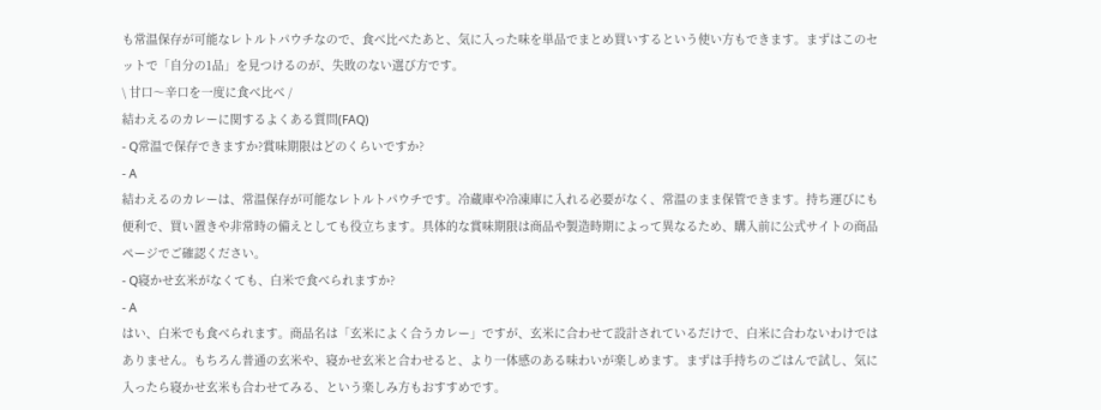も常温保存が可能なレトルトパウチなので、食べ比べたあと、気に入った味を単品でまとめ買いするという使い方もできます。まずはこのセットで「自分の1品」を見つけるのが、失敗のない選び方です。
\ 甘口〜辛口を一度に食べ比べ /
結わえるのカレーに関するよくある質問(FAQ)
- Q常温で保存できますか?賞味期限はどのくらいですか?
- A
結わえるのカレーは、常温保存が可能なレトルトパウチです。冷蔵庫や冷凍庫に入れる必要がなく、常温のまま保管できます。持ち運びにも便利で、買い置きや非常時の備えとしても役立ちます。具体的な賞味期限は商品や製造時期によって異なるため、購入前に公式サイトの商品ページでご確認ください。
- Q寝かせ玄米がなくても、白米で食べられますか?
- A
はい、白米でも食べられます。商品名は「玄米によく合うカレー」ですが、玄米に合わせて設計されているだけで、白米に合わないわけではありません。もちろん普通の玄米や、寝かせ玄米と合わせると、より一体感のある味わいが楽しめます。まずは手持ちのごはんで試し、気に入ったら寝かせ玄米も合わせてみる、という楽しみ方もおすすめです。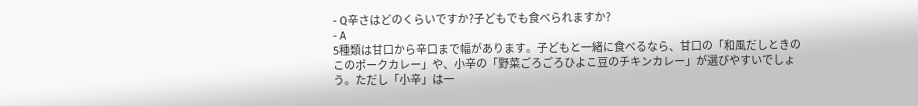- Q辛さはどのくらいですか?子どもでも食べられますか?
- A
5種類は甘口から辛口まで幅があります。子どもと一緒に食べるなら、甘口の「和風だしときのこのポークカレー」や、小辛の「野菜ごろごろひよこ豆のチキンカレー」が選びやすいでしょう。ただし「小辛」は一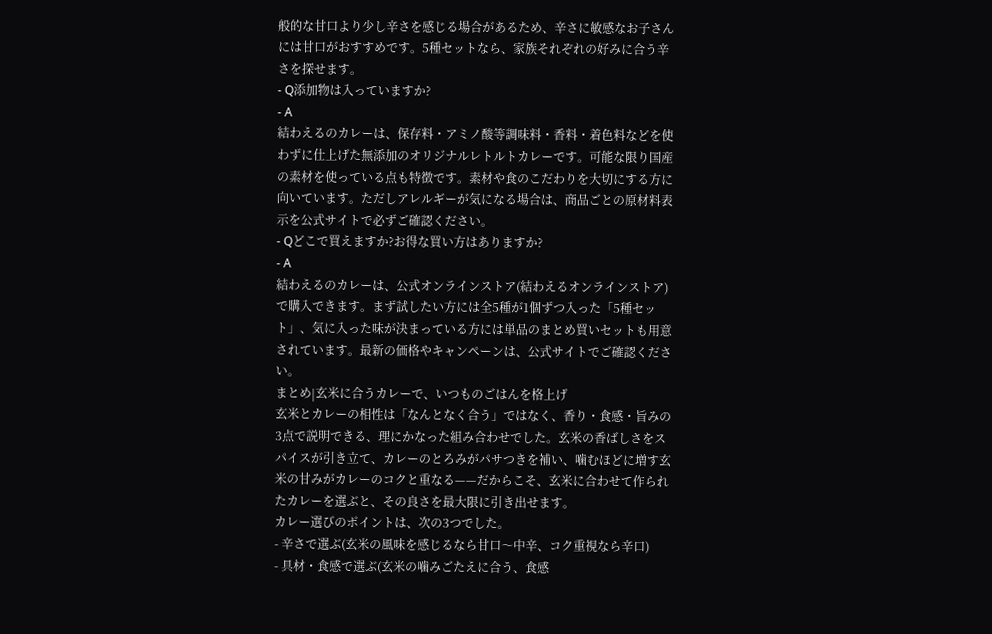般的な甘口より少し辛さを感じる場合があるため、辛さに敏感なお子さんには甘口がおすすめです。5種セットなら、家族それぞれの好みに合う辛さを探せます。
- Q添加物は入っていますか?
- A
結わえるのカレーは、保存料・アミノ酸等調味料・香料・着色料などを使わずに仕上げた無添加のオリジナルレトルトカレーです。可能な限り国産の素材を使っている点も特徴です。素材や食のこだわりを大切にする方に向いています。ただしアレルギーが気になる場合は、商品ごとの原材料表示を公式サイトで必ずご確認ください。
- Qどこで買えますか?お得な買い方はありますか?
- A
結わえるのカレーは、公式オンラインストア(結わえるオンラインストア)で購入できます。まず試したい方には全5種が1個ずつ入った「5種セット」、気に入った味が決まっている方には単品のまとめ買いセットも用意されています。最新の価格やキャンペーンは、公式サイトでご確認ください。
まとめ|玄米に合うカレーで、いつものごはんを格上げ
玄米とカレーの相性は「なんとなく合う」ではなく、香り・食感・旨みの3点で説明できる、理にかなった組み合わせでした。玄米の香ばしさをスパイスが引き立て、カレーのとろみがパサつきを補い、噛むほどに増す玄米の甘みがカレーのコクと重なる——だからこそ、玄米に合わせて作られたカレーを選ぶと、その良さを最大限に引き出せます。
カレー選びのポイントは、次の3つでした。
- 辛さで選ぶ(玄米の風味を感じるなら甘口〜中辛、コク重視なら辛口)
- 具材・食感で選ぶ(玄米の噛みごたえに合う、食感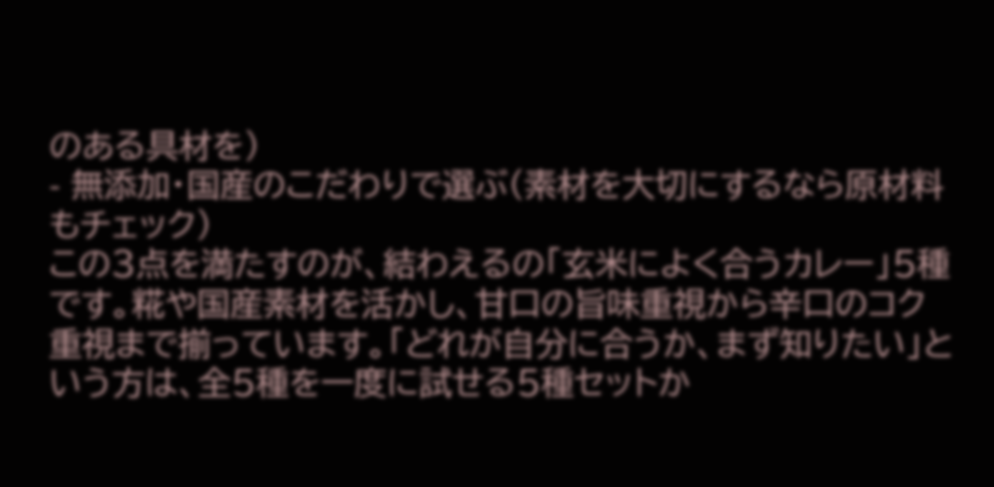のある具材を)
- 無添加・国産のこだわりで選ぶ(素材を大切にするなら原材料もチェック)
この3点を満たすのが、結わえるの「玄米によく合うカレー」5種です。糀や国産素材を活かし、甘口の旨味重視から辛口のコク重視まで揃っています。「どれが自分に合うか、まず知りたい」という方は、全5種を一度に試せる5種セットか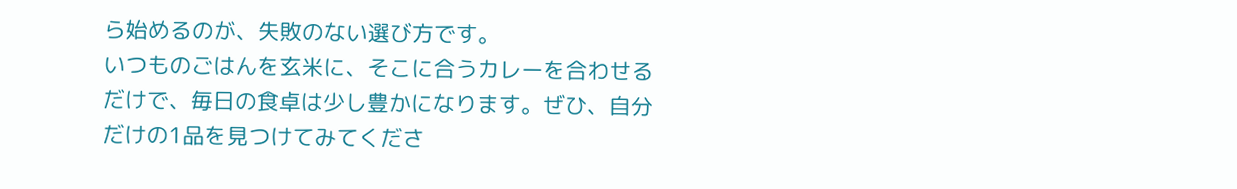ら始めるのが、失敗のない選び方です。
いつものごはんを玄米に、そこに合うカレーを合わせるだけで、毎日の食卓は少し豊かになります。ぜひ、自分だけの1品を見つけてみてくださ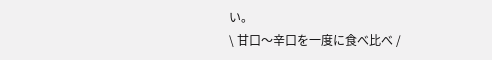い。
\ 甘口〜辛口を一度に食べ比べ /